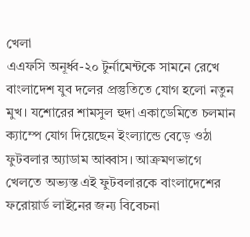খেলা
এএফসি অনূর্ধ্ব-২০ টুর্নামেন্টকে সামনে রেখে বাংলাদেশ যুব দলের প্রস্তুতিতে যোগ হলো নতুন মুখ। যশোরের শামসুল হুদা একাডেমিতে চলমান ক্যাম্পে যোগ দিয়েছেন ইংল্যান্ডে বেড়ে ওঠা ফুটবলার অ্যাডাম আব্বাস। আক্রমণভাগে খেলতে অভ্যস্ত এই ফুটবলারকে বাংলাদেশের ফরোয়ার্ড লাইনের জন্য বিবেচনা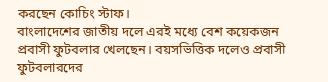করছেন কোচিং স্টাফ।
বাংলাদেশের জাতীয় দলে এরই মধ্যে বেশ কয়েকজন প্রবাসী ফুটবলার খেলছেন। বয়সভিত্তিক দলেও প্রবাসী ফুটবলারদের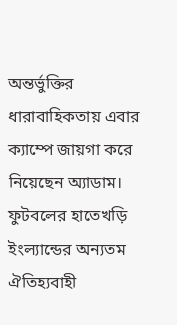অন্তর্ভুক্তির ধারাবাহিকতায় এবার ক্যাম্পে জায়গা করে নিয়েছেন অ্যাডাম।
ফুটবলের হাতেখড়ি ইংল্যান্ডের অন্যতম ঐতিহ্যবাহী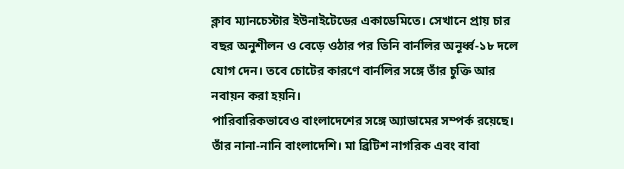ক্লাব ম্যানচেস্টার ইউনাইটেডের একাডেমিতে। সেখানে প্রায় চার বছর অনুশীলন ও বেড়ে ওঠার পর তিনি বার্নলির অনূর্ধ্ব-১৮ দলে যোগ দেন। তবে চোটের কারণে বার্নলির সঙ্গে তাঁর চুক্তি আর নবায়ন করা হয়নি।
পারিবারিকভাবেও বাংলাদেশের সঙ্গে অ্যাডামের সম্পর্ক রয়েছে। তাঁর নানা-নানি বাংলাদেশি। মা ব্রিটিশ নাগরিক এবং বাবা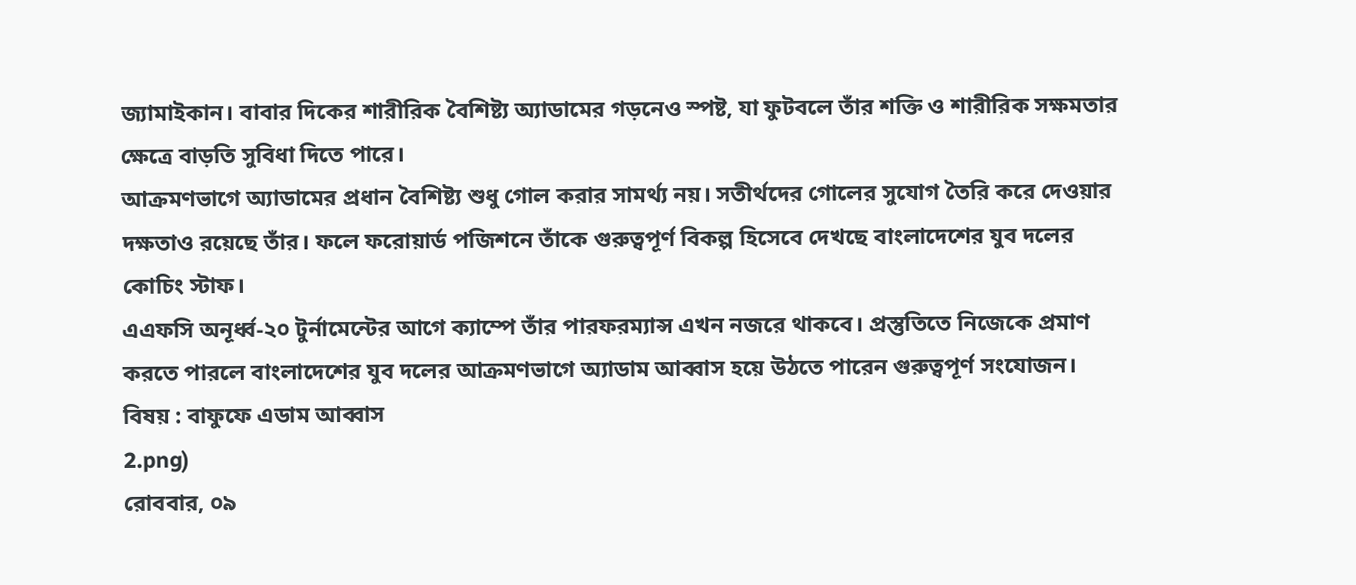জ্যামাইকান। বাবার দিকের শারীরিক বৈশিষ্ট্য অ্যাডামের গড়নেও স্পষ্ট, যা ফুটবলে তাঁর শক্তি ও শারীরিক সক্ষমতার ক্ষেত্রে বাড়তি সুবিধা দিতে পারে।
আক্রমণভাগে অ্যাডামের প্রধান বৈশিষ্ট্য শুধু গোল করার সামর্থ্য নয়। সতীর্থদের গোলের সুযোগ তৈরি করে দেওয়ার দক্ষতাও রয়েছে তাঁর। ফলে ফরোয়ার্ড পজিশনে তাঁকে গুরুত্বপূর্ণ বিকল্প হিসেবে দেখছে বাংলাদেশের যুব দলের কোচিং স্টাফ।
এএফসি অনূর্ধ্ব-২০ টুর্নামেন্টের আগে ক্যাম্পে তাঁর পারফরম্যান্স এখন নজরে থাকবে। প্রস্তুতিতে নিজেকে প্রমাণ করতে পারলে বাংলাদেশের যুব দলের আক্রমণভাগে অ্যাডাম আব্বাস হয়ে উঠতে পারেন গুরুত্বপূর্ণ সংযোজন।
বিষয় : বাফুফে এডাম আব্বাস
2.png)
রোববার, ০৯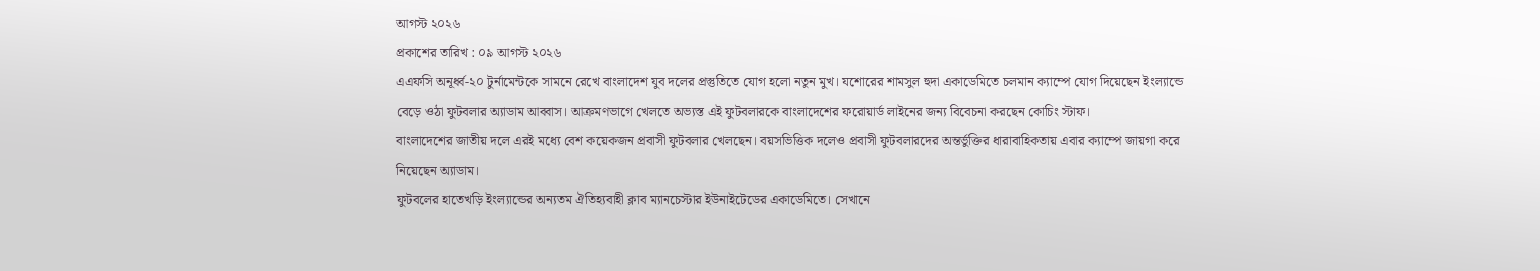আগস্ট ২০২৬
প্রকাশের তারিখ : ০৯ আগস্ট ২০২৬
এএফসি অনূর্ধ্ব-২০ টুর্নামেন্টকে সামনে রেখে বাংলাদেশ যুব দলের প্রস্তুতিতে যোগ হলো নতুন মুখ। যশোরের শামসুল হুদা একাডেমিতে চলমান ক্যাম্পে যোগ দিয়েছেন ইংল্যান্ডে বেড়ে ওঠা ফুটবলার অ্যাডাম আব্বাস। আক্রমণভাগে খেলতে অভ্যস্ত এই ফুটবলারকে বাংলাদেশের ফরোয়ার্ড লাইনের জন্য বিবেচনা করছেন কোচিং স্টাফ।
বাংলাদেশের জাতীয় দলে এরই মধ্যে বেশ কয়েকজন প্রবাসী ফুটবলার খেলছেন। বয়সভিত্তিক দলেও প্রবাসী ফুটবলারদের অন্তর্ভুক্তির ধারাবাহিকতায় এবার ক্যাম্পে জায়গা করে নিয়েছেন অ্যাডাম।
ফুটবলের হাতেখড়ি ইংল্যান্ডের অন্যতম ঐতিহ্যবাহী ক্লাব ম্যানচেস্টার ইউনাইটেডের একাডেমিতে। সেখানে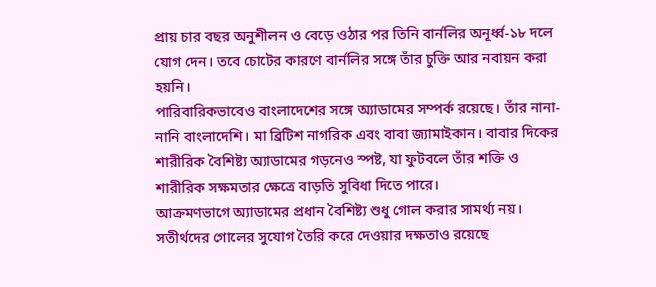প্রায় চার বছর অনুশীলন ও বেড়ে ওঠার পর তিনি বার্নলির অনূর্ধ্ব-১৮ দলে যোগ দেন। তবে চোটের কারণে বার্নলির সঙ্গে তাঁর চুক্তি আর নবায়ন করা হয়নি।
পারিবারিকভাবেও বাংলাদেশের সঙ্গে অ্যাডামের সম্পর্ক রয়েছে। তাঁর নানা-নানি বাংলাদেশি। মা ব্রিটিশ নাগরিক এবং বাবা জ্যামাইকান। বাবার দিকের শারীরিক বৈশিষ্ট্য অ্যাডামের গড়নেও স্পষ্ট, যা ফুটবলে তাঁর শক্তি ও শারীরিক সক্ষমতার ক্ষেত্রে বাড়তি সুবিধা দিতে পারে।
আক্রমণভাগে অ্যাডামের প্রধান বৈশিষ্ট্য শুধু গোল করার সামর্থ্য নয়। সতীর্থদের গোলের সুযোগ তৈরি করে দেওয়ার দক্ষতাও রয়েছে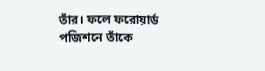তাঁর। ফলে ফরোয়ার্ড পজিশনে তাঁকে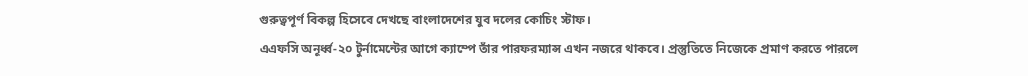গুরুত্বপূর্ণ বিকল্প হিসেবে দেখছে বাংলাদেশের যুব দলের কোচিং স্টাফ।
এএফসি অনূর্ধ্ব-২০ টুর্নামেন্টের আগে ক্যাম্পে তাঁর পারফরম্যান্স এখন নজরে থাকবে। প্রস্তুতিতে নিজেকে প্রমাণ করতে পারলে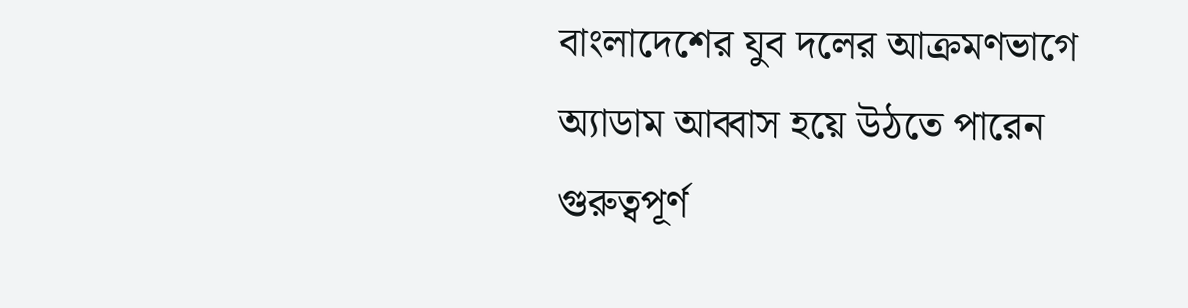বাংলাদেশের যুব দলের আক্রমণভাগে অ্যাডাম আব্বাস হয়ে উঠতে পারেন গুরুত্বপূর্ণ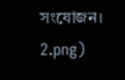সংযোজন।
2.png)